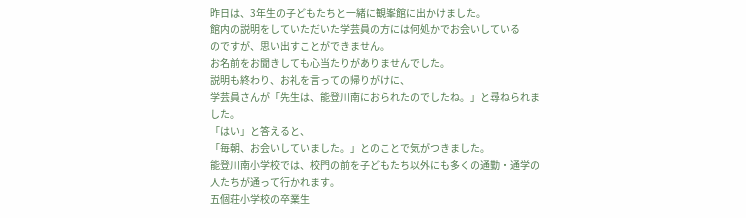昨日は、3年生の子どもたちと一緒に観峯館に出かけました。
館内の説明をしていただいた学芸員の方には何処かでお会いしている
のですが、思い出すことができません。
お名前をお聞きしても心当たりがありませんでした。
説明も終わり、お礼を言っての帰りがけに、
学芸員さんが「先生は、能登川南におられたのでしたね。」と尋ねられま
した。
「はい」と答えると、
「毎朝、お会いしていました。」とのことで気がつきました。
能登川南小学校では、校門の前を子どもたち以外にも多くの通勤・通学の
人たちが通って行かれます。
五個荘小学校の卒業生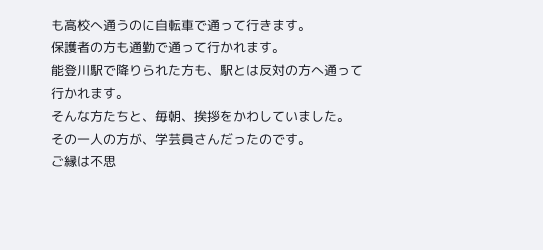も高校へ通うのに自転車で通って行きます。
保護者の方も通勤で通って行かれます。
能登川駅で降りられた方も、駅とは反対の方へ通って行かれます。
そんな方たちと、毎朝、挨拶をかわしていました。
その一人の方が、学芸員さんだったのです。
ご縁は不思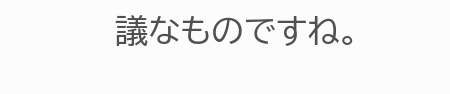議なものですね。